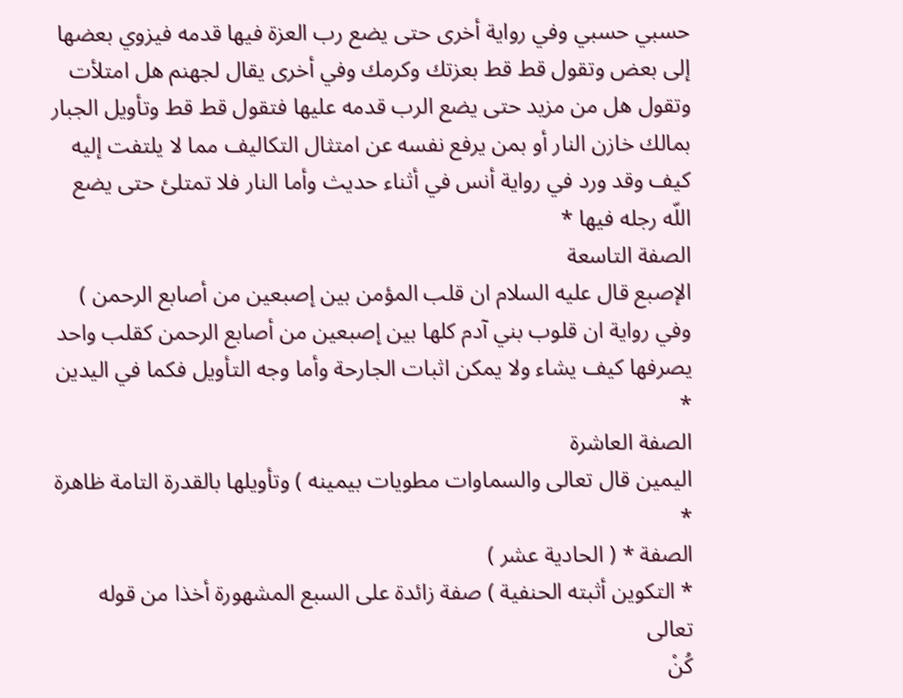حسبي حسبي وفي رواية أخرى حتى يضع رب العزة فيها قدمه فيزوي بعضها إلى بعض وتقول قط قط بعزتك وكرمك وفي أخرى يقال لجهنم هل امتلأت وتقول هل من مزيد حتى يضع الرب قدمه عليها فتقول قط قط وتأويل الجبار بمالك خازن النار أو بمن يرفع نفسه عن امتثال التكاليف مما لا يلتفت إليه كيف وقد ورد في رواية أنس في أثناء حديث وأما النار فلا تمتلئ حتى يضع اللّه رجله فيها *
الصفة التاسعة
الإصبع قال عليه السلام ان قلب المؤمن بين إصبعين من أصابع الرحمن ) وفي رواية ان قلوب بني آدم كلها بين إصبعين من أصابع الرحمن كقلب واحد يصرفها كيف يشاء ولا يمكن اثبات الجارحة وأما وجه التأويل فكما في اليدين *
الصفة العاشرة
اليمين قال تعالى والسماوات مطويات بيمينه ) وتأويلها بالقدرة التامة ظاهرة *
الصفة * ( الحادية عشر )
* التكوين أثبته الحنفية ) صفة زائدة على السبع المشهورة أخذا من قوله تعالى
كُنْ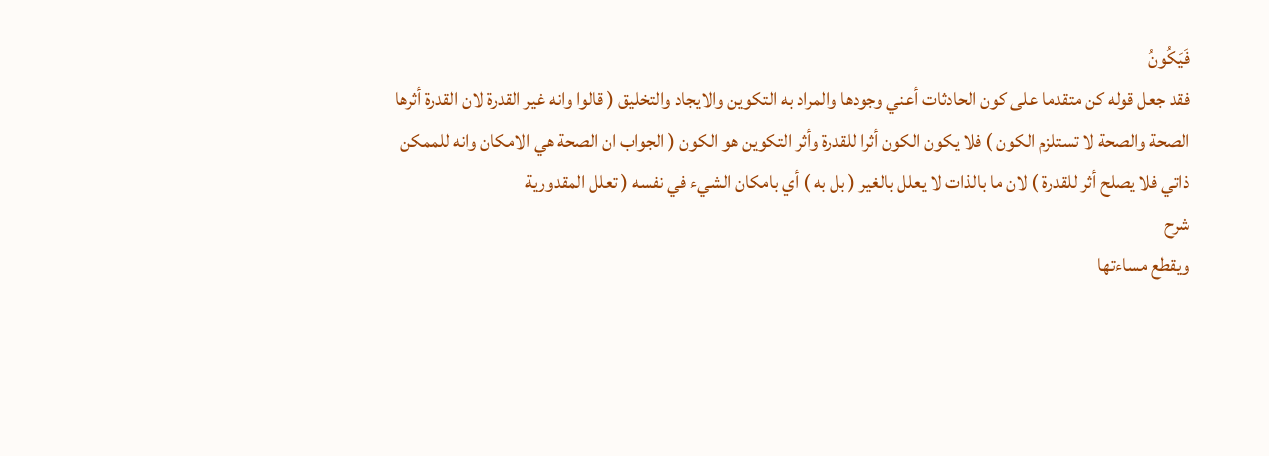فَيَكُونُ
فقد جعل قوله كن متقدما على كون الحادثات أعني وجودها والمراد به التكوين والايجاد والتخليق ( قالوا وانه غير القدرة لان القدرة أثرها الصحة والصحة لا تستلزم الكون ) فلا يكون الكون أثرا للقدرة وأثر التكوين هو الكون ( الجواب ان الصحة هي الامكان وانه للممكن ذاتي فلا يصلح أثر للقدرة ) لان ما بالذات لا يعلل بالغير ( بل به ) أي بامكان الشيء في نفسه ( تعلل المقدورية
شرح
ويقطع مساءتها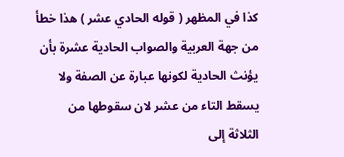كذا في المظهر ( قوله الحادي عشر ) هذا خطأ من جهة العربية والصواب الحادية عشرة بأن يؤنث الحادية لكونها عبارة عن الصفة ولا يسقط التاء من عشر لان سقوطها من الثلاثة إلى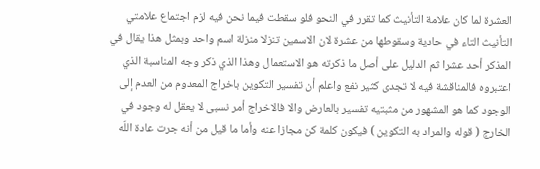العشرة لما كان علامة التأنيث كما تقرر في النحو فلو سقطت فيما نحن فيه لزم اجتماع علامتي التأنيث التاء في حادية وسقوطها من عشرة لان الاسمين تنزلا منزلة اسم واحد وبمثل هذا يقال في المذكر أحد عشرا ثم الدليل على أصل ما ذكرته هو الاستعمال وهذا الذي ذكر وجه المناسبة الذي اعتبروه فالمناقشة فيه لا تجدى كثير نفع واعلم أن تفسير التكوين باخراج المعدوم من العدم إلى الوجود كما هو المشهور من مثبتيه تفسير بالعارض والا فالاخراج أمر نسبى لا يعقل له وجود في الخارج ( قوله والمراد به التكوين ) فيكون كلمة كن مجازا عنه وأما ما قيل من أنه جرت عادة اللّه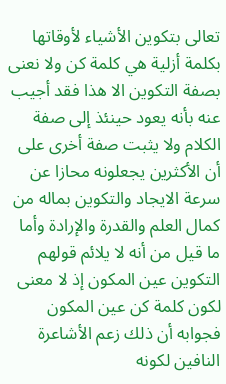تعالى بتكوين الأشياء لأوقاتها بكلمة أزلية هي كلمة كن ولا نعنى بصفة التكوين الا هذا فقد أجيب عنه بأنه يعود حينئذ إلى صفة الكلام ولا يثبت صفة أخرى على أن الأكثرين يجعلونه محازا عن سرعة الايجاد والتكوين بماله من كمال العلم والقدرة والإرادة وأما ما قيل من أنه لا يلائم قولهم التكوين عين المكون إذ لا معنى لكون كلمة كن عين المكون فجوابه أن ذلك زعم الأشاعرة النافين لكونه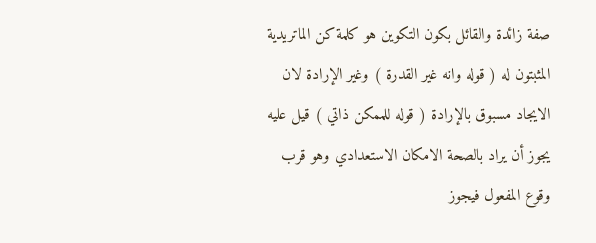صفة زائدة والقائل بكون التكوين هو كلمة كن الماتريدية المثبتون له ( قوله وانه غير القدرة ) وغير الإرادة لان الايجاد مسبوق بالإرادة ( قوله للممكن ذاتي ) قيل عليه يجوز أن يراد بالصحة الامكان الاستعدادي وهو قرب وقوع المفعول فيجوز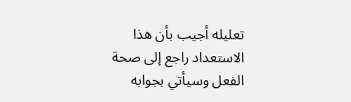تعليله أجيب بأن هذا الاستعداد راجع إلى صحة الفعل وسيأتي بجوابه